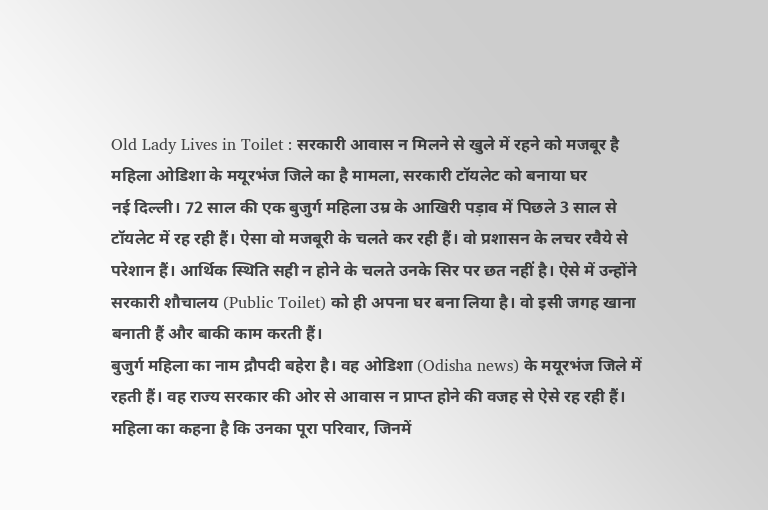Old Lady Lives in Toilet : सरकारी आवास न मिलने से खुले में रहने को मजबूर है महिला ओडिशा के मयूरभंज जिले का है मामला, सरकारी टॉयलेट को बनाया घर
नई दिल्ली। 72 साल की एक बुजुर्ग महिला उम्र के आखिरी पड़ाव में पिछले 3 साल से टॉयलेट में रह रही हैं। ऐसा वो मजबूरी के चलते कर रही हैं। वो प्रशासन के लचर रवैये से परेशान हैं। आर्थिक स्थिति सही न होने के चलते उनके सिर पर छत नहीं है। ऐसे में उन्होंने सरकारी शौचालय (Public Toilet) को ही अपना घर बना लिया है। वो इसी जगह खाना बनाती हैं और बाकी काम करती हैं।
बुजुर्ग महिला का नाम द्रौपदी बहेरा है। वह ओडिशा (Odisha news) के मयूरभंज जिले में रहती हैं। वह राज्य सरकार की ओर से आवास न प्राप्त होने की वजह से ऐसे रह रही हैं। महिला का कहना है कि उनका पूरा परिवार, जिनमें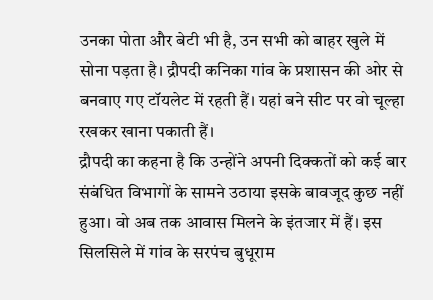उनका पोता और बेटी भी है, उन सभी को बाहर खुले में सोना पड़ता है। द्रौपदी कनिका गांव के प्रशासन की ओर से बनवाए गए टॉयलेट में रहती हैं। यहां बने सीट पर वो चूल्हा रखकर खाना पकाती हैं।
द्रौपदी का कहना है कि उन्होंने अपनी दिक्कतों को कई बार संबंधित विभागों के सामने उठाया इसके बावजूद कुछ नहीं हुआ। वो अब तक आवास मिलने के इंतजार में हैं। इस सिलसिले में गांव के सरपंच बुधूराम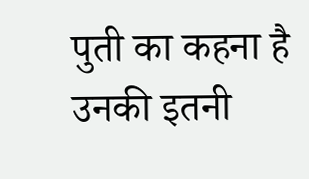पुती का कहना है उनकी इतनी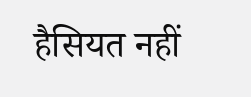हैसियत नहीं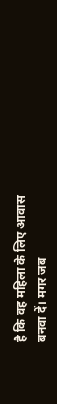है कि वह महिला के लिए आवास बनवा दें। मगर जब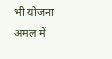भी योजना अमल में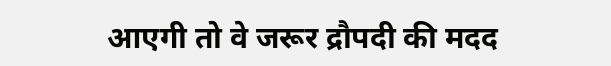आएगी तो वे जरूर द्रौपदी की मदद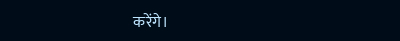करेंगे।